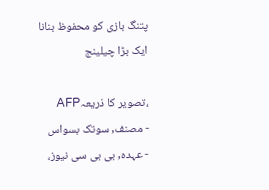پتنگ بازی کو محفوظ بنانا ایک بڑا چیلینج

،تصویر کا ذریعہAFP
- مصنف, سوتک بسواس
- عہدہ, بی بی سی نیوز،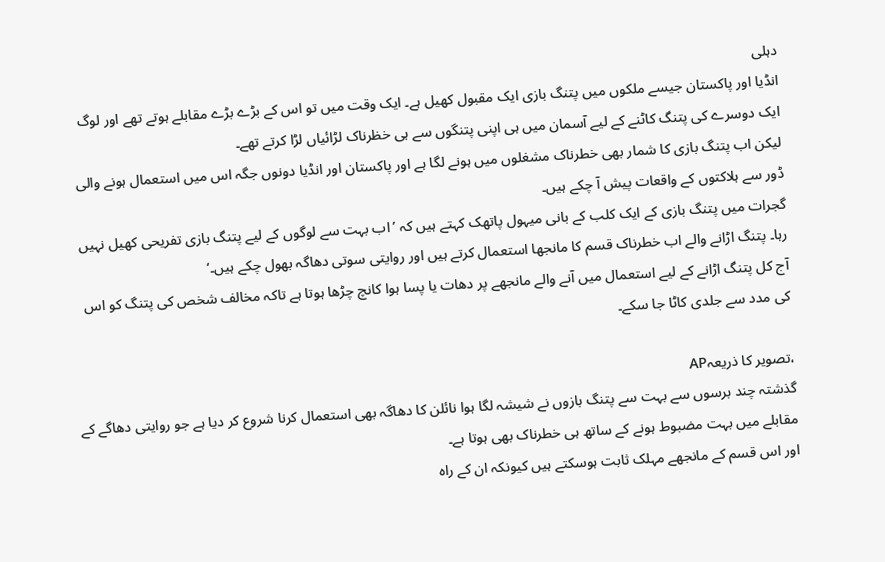دہلی
انڈیا اور پاکستان جیسے ملکوں میں پتنگ بازی ایک مقبول کھیل ہے۔ ایک وقت میں تو اس کے بڑے بڑے مقابلے ہوتے تھے اور لوگ ایک دوسرے کی پتنگ کاٹنے کے لیے آسمان میں ہی اپنی پتنگوں سے ہی خظرناک لڑائیاں لڑا کرتے تھے۔
لیکن اب پتنگ بازی کا شمار بھی خطرناک مشغلوں میں ہونے لگا ہے اور پاکستان اور انڈیا دونوں جگہ اس میں استعمال ہونے والی ڈور سے ہلاکتوں کے واقعات پیش آ چکے ہیں۔
گجرات میں پتنگ بازی کے ایک کلب کے بانی میہول پاتھک کہتے ہیں کہ ’اب بہت سے لوگوں کے لیے پتنگ بازی تفریحی کھیل نہیں رہا۔ پتنگ اڑانے والے اب خطرناک قسم کا مانجھا استعمال کرتے ہیں اور روایتی سوتی دھاگہ بھول چکے ہیں۔‘
آج کل پتنگ اڑانے کے لیے استعمال میں آنے والے مانجھے پر دھات یا پسا ہوا کانچ چڑھا ہوتا ہے تاکہ مخالف شخص کی پتنگ کو اس کی مدد سے جلدی کاٹا جا سکے۔

،تصویر کا ذریعہAP
گذشتہ چند برسوں سے بہت سے پتنگ بازوں نے شیشہ لگا ہوا نائلن کا دھاگہ بھی استعمال کرنا شروع کر دیا ہے جو روایتی دھاگے کے مقابلے میں بہت مضبوط ہونے کے ساتھ ہی خطرناک بھی ہوتا ہے۔
اور اس قسم کے مانجھے مہلک ثابت ہوسکتے ہیں کیونکہ ان کے راہ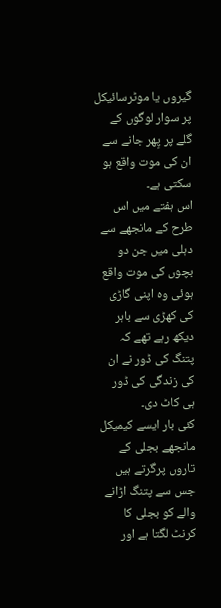گیروں یا موٹرسائیکل پر سوار لوگوں کے گلے پر پِھر جانے سے ان کی موت واقع ہو سکتی ہے۔
اس ہفتے میں اس طرح کے مانجھے سے دہلی میں جن دو بچوں کی موت واقع ہوئی وہ اپنی گاڑی کی کھڑی سے باہر دیکھ رہے تھے کہ پتنگ کی ڈور نے ان کی زندگی کی ڈور ہی کاٹ دی۔
کئی بار ایسے کیمیکل مانجھے بجلی کے تاروں پرگرتے ہیں جس سے پتنگ اڑانے والے کو بجلی کا کرنٹ لگتا ہے اور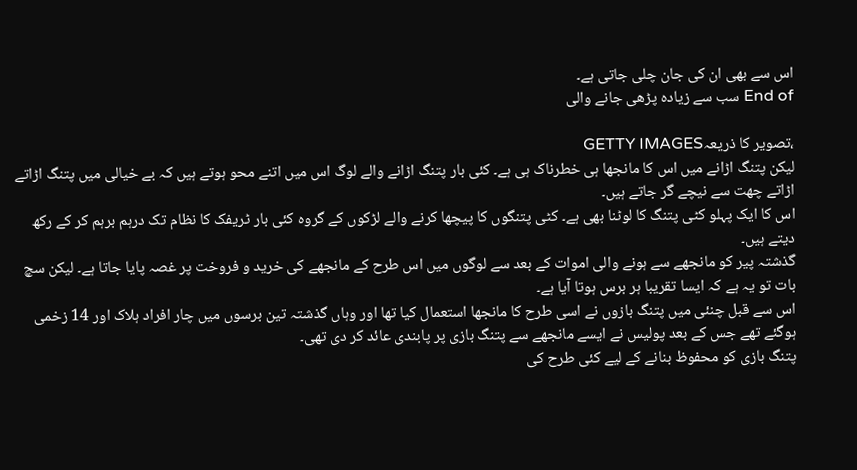اس سے بھی ان کی جان چلی جاتی ہے۔
End of سب سے زیادہ پڑھی جانے والی

،تصویر کا ذریعہGETTY IMAGES
لیکن پتنگ اڑانے میں اس کا مانجھا ہی خطرناک ہی ہے۔ کئی بار پتنگ اڑانے والے لوگ اس میں اتنے محو ہوتے ہیں کہ بے خیالی میں پتنگ اڑاتے اڑاتے چھت سے نیچے گر جاتے ہیں۔
اس کا ایک پہلو کٹی پتنگ کا لوٹنا بھی ہے۔ کٹی پتنگوں کا پیچھا کرنے والے لڑکوں کے گروہ کئی بار ٹریفک کا نظام تک درہم برہم کر کے رکھ دیتے ہیں۔
گذشتہ پیر کو مانجھے سے ہونے والی اموات کے بعد سے لوگوں میں اس طرح کے مانجھے کی خرید و فروخت پر غصہ پایا جاتا ہے۔ لیکن سچ بات تو یہ ہے کہ ایسا تقریبا ہر برس ہوتا آیا ہے۔
اس سے قبل چنئی میں پتنگ بازوں نے اسی طرح کا مانجھا استعمال کیا تھا اور وہاں گذشتہ تین برسوں میں چار افراد ہلاک اور 14 زخمی ہوگئے تھے جس کے بعد پولیس نے ایسے مانجھے سے پتنگ بازی پر پابندی عائد کر دی تھی۔
پتنگ بازی کو محفوظ بنانے کے لیے کئی طرح کی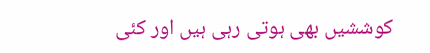کوششیں بھی ہوتی رہی ہیں اور کئی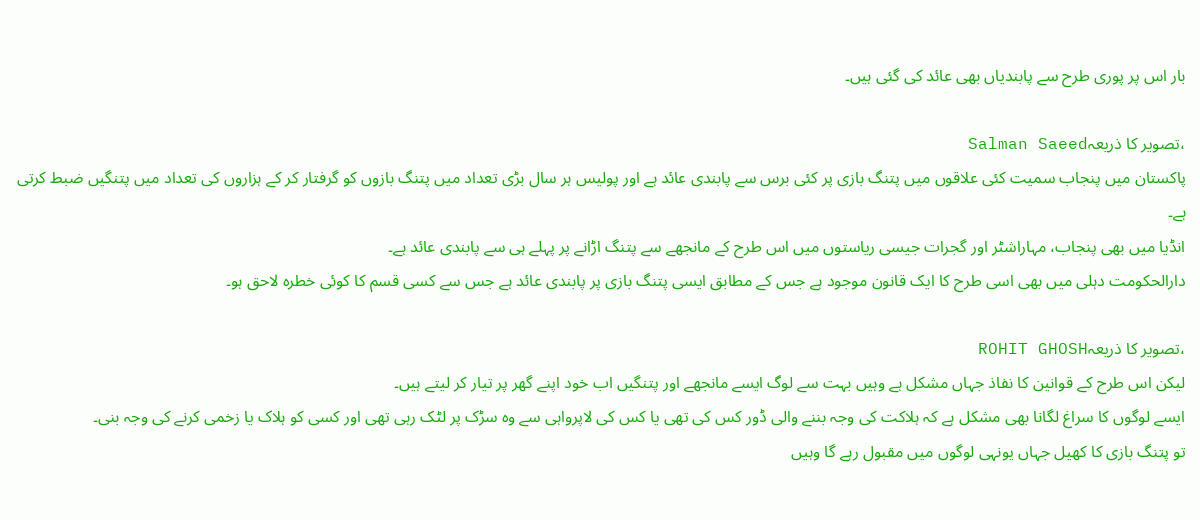بار اس پر پوری طرح سے پابندیاں بھی عائد کی گئی ہیں۔

،تصویر کا ذریعہSalman Saeed
پاکستان میں پنجاب سمیت کئی علاقوں میں پتنگ بازی پر کئی برس سے پابندی عائد ہے اور پولیس ہر سال بڑی تعداد میں پتنگ بازوں کو گرفتار کر کے ہزاروں کی تعداد میں پتنگیں ضبط کرتی ہے۔
انڈیا میں بھی پنجاب، مہاراشٹر اور گجرات جیسی ریاستوں میں اس طرح کے مانجھے سے پتنگ اڑانے پر پہلے ہی سے پابندی عائد ہے۔
دارالحکومت دہلی میں بھی اسی طرح کا ایک قانون موجود ہے جس کے مطابق ایسی پتنگ بازی پر پابندی عائد ہے جس سے کسی قسم کا کوئی خطرہ لاحق ہو۔

،تصویر کا ذریعہROHIT GHOSH
لیکن اس طرح کے قوانین کا نفاذ جہاں مشکل ہے وہیں بہت سے لوگ ایسے مانجھے اور پتنگیں اب خود اپنے گھر پر تیار کر لیتے ہیں۔
ایسے لوگوں کا سراغ لگانا بھی مشکل ہے کہ ہلاکت کی وجہ بننے والی ڈور کس کی تھی یا کس کی لاپرواہی سے وہ سڑک پر لٹک رہی تھی اور کسی کو ہلاک یا زخمی کرنے کی وجہ بنی۔
تو پتنگ بازی کا کھیل جہاں یونہی لوگوں میں مقبول رہے گا وہیں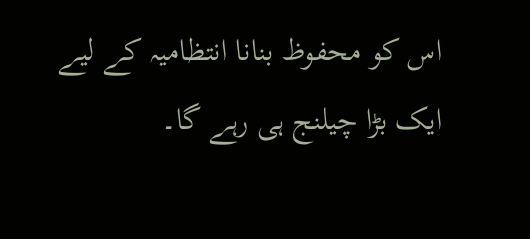اس کو محفوظ بنانا انتظامیہ کے لیے ایک بڑا چیلنج ہی رہے گا۔